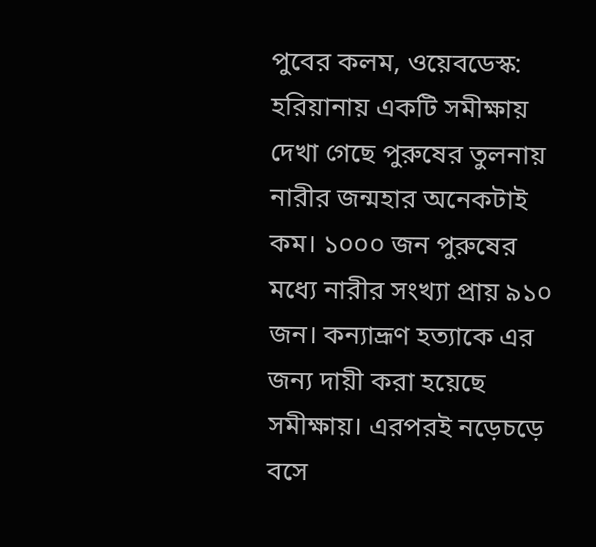পুবের কলম, ওয়েবডেস্ক: হরিয়ানায় একটি সমীক্ষায় দেখা গেছে পুরুষের তুলনায় নারীর জন্মহার অনেকটাই কম। ১০০০ জন পুরুষের মধ্যে নারীর সংখ্যা প্রায় ৯১০ জন। কন্যাভ্রূণ হত্যাকে এর জন্য দায়ী করা হয়েছে সমীক্ষায়। এরপরই নড়েচড়ে বসে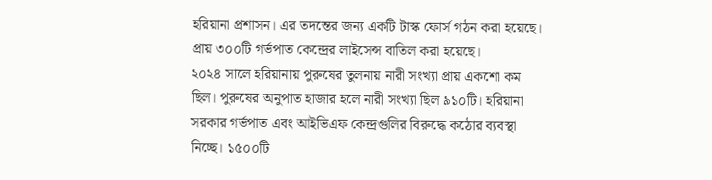হরিয়ানা প্রশাসন। এর তদন্তের জন্য একটি টাস্ক ফোর্স গঠন করা হয়েছে। প্রায় ৩০০টি গর্ভপাত কেন্দ্রের লাইসেন্স বাতিল করা হয়েছে।
২০২৪ সালে হরিয়ানায় পুরুষের তুলনায় নারী সংখ্যা প্রায় একশো কম ছিল। পুরুষের অনুপাত হাজার হলে নারী সংখ্যা ছিল ৯১০টি। হরিয়ানা সরকার গর্ভপাত এবং আইভিএফ কেন্দ্রগুলির বিরুদ্ধে কঠোর ব্যবস্থা নিচ্ছে। ১৫০০টি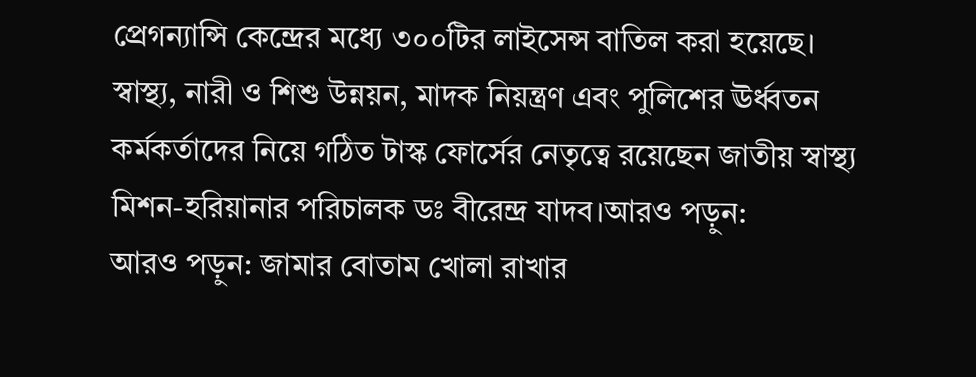প্রেগন্যান্সি কেন্দ্রের মধ্যে ৩০০টির লাইসেন্স বাতিল করা হয়েছে। স্বাস্থ্য, নারী ও শিশু উন্নয়ন, মাদক নিয়ন্ত্রণ এবং পুলিশের ঊর্ধ্বতন কর্মকর্তাদের নিয়ে গঠিত টাস্ক ফোর্সের নেতৃত্বে রয়েছেন জাতীয় স্বাস্থ্য মিশন-হরিয়ানার পরিচালক ডঃ বীরেন্দ্র যাদব।আরও পড়ুন:
আরও পড়ুন: জামার বোতাম খোলা রাখার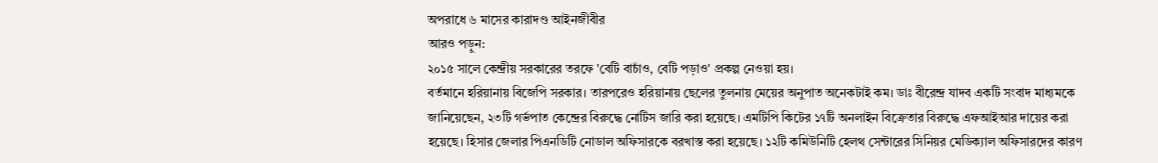অপরাধে ৬ মাসের কারাদণ্ড আইনজীবীর
আরও পড়ুন:
২০১৫ সালে কেন্দ্রীয় সরকারের তরফে 'বেটি বাচাঁও, বেটি পড়াও' প্রকল্প নেওয়া হয়।
বর্তমানে হরিয়ানায় বিজেপি সরকার। তারপরেও হরিয়ানায় ছেলের তুলনায় মেয়ের অনুপাত অনেকটাই কম। ডাঃ বীরেন্দ্র যাদব একটি সংবাদ মাধ্যমকে জানিয়েছেন, ২৩টি গর্ভপাত কেন্দ্রের বিরুদ্ধে নোটিস জারি করা হয়েছে। এমটিপি কিটের ১৭টি অনলাইন বিক্রেতার বিরুদ্ধে এফআইআর দায়ের করা হয়েছে। হিসার জেলার পিএনডিটি নোডাল অফিসারকে বরখাস্ত করা হয়েছে। ১২টি কমিউনিটি হেলথ সেন্টারের সিনিয়র মেডিক্যাল অফিসারদের কারণ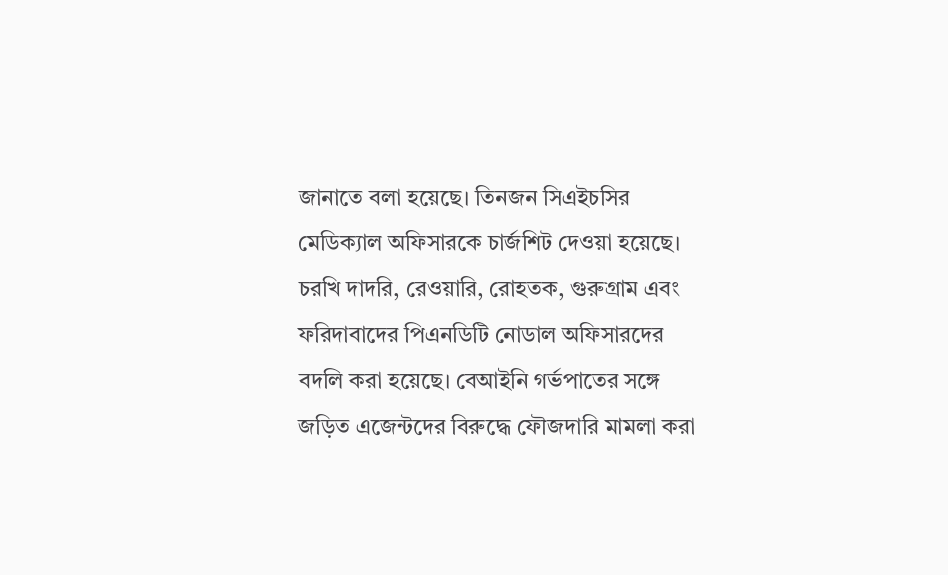জানাতে বলা হয়েছে। তিনজন সিএইচসির মেডিক্যাল অফিসারকে চার্জশিট দেওয়া হয়েছে। চরখি দাদরি, রেওয়ারি, রোহতক, গুরুগ্রাম এবং ফরিদাবাদের পিএনডিটি নোডাল অফিসারদের বদলি করা হয়েছে। বেআইনি গর্ভপাতের সঙ্গে জড়িত এজেন্টদের বিরুদ্ধে ফৌজদারি মামলা করা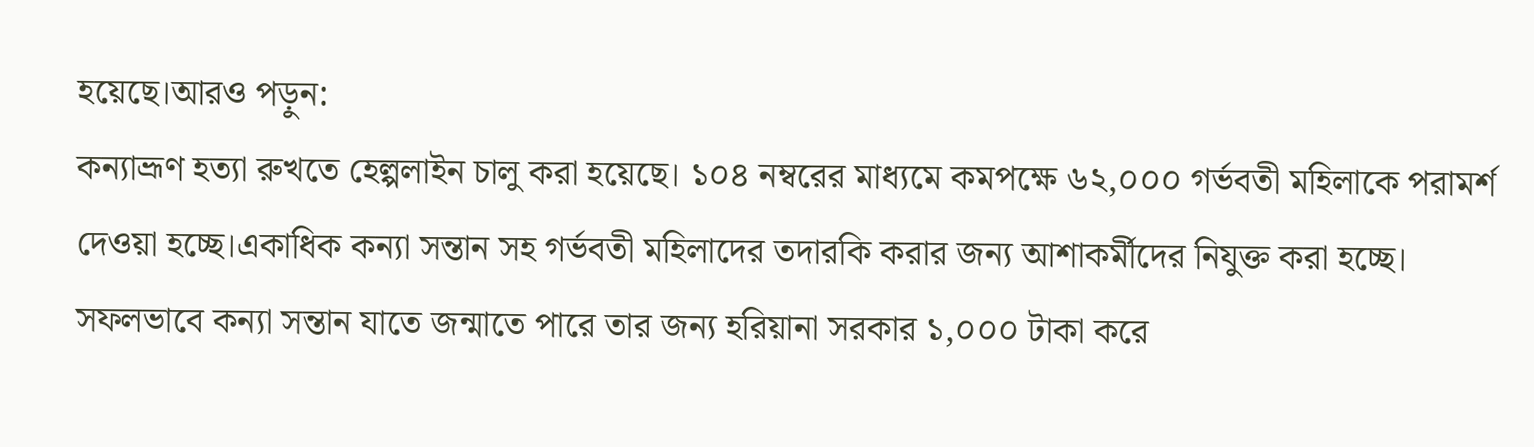হয়েছে।আরও পড়ুন:
কন্যাভ্রূণ হত্যা রুখতে হেল্পলাইন চালু করা হয়েছে। ১০৪ নম্বরের মাধ্যমে কমপক্ষে ৬২,০০০ গর্ভবতী মহিলাকে পরামর্শ দেওয়া হচ্ছে।একাধিক কন্যা সন্তান সহ গর্ভবতী মহিলাদের তদারকি করার জন্য আশাকর্মীদের নিযুক্ত করা হচ্ছে। সফলভাবে কন্যা সন্তান যাতে জন্মাতে পারে তার জন্য হরিয়ানা সরকার ১,০০০ টাকা করে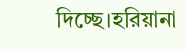দিচ্ছে।হরিয়ানা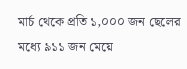মার্চ থেকে প্রতি ১,০০০ জন ছেলের মধ্যে ৯১১ জন মেয়ে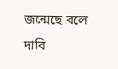জন্মেছে বলে দাবি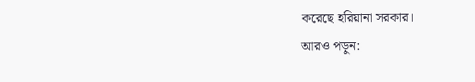করেছে হরিয়ানা সরকার।
আরও পড়ুন: